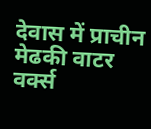देवास में प्राचीन मेढकी वाटर वर्क्स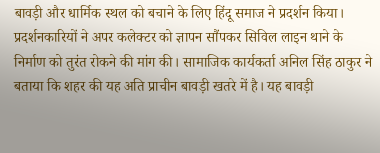बावड़ी और धार्मिक स्थल को बचाने के लिए हिंदू समाज ने प्रदर्शन किया। प्रदर्शनकारियों ने अपर कलेक्टर को ज्ञापन सौंपकर सिविल लाइन थाने के निर्माण को तुरंत रोकने की मांग की। सामाजिक कार्यकर्ता अनिल सिंह ठाकुर ने बताया कि शहर की यह अति प्राचीन बावड़ी खतरे में है। यह बावड़ी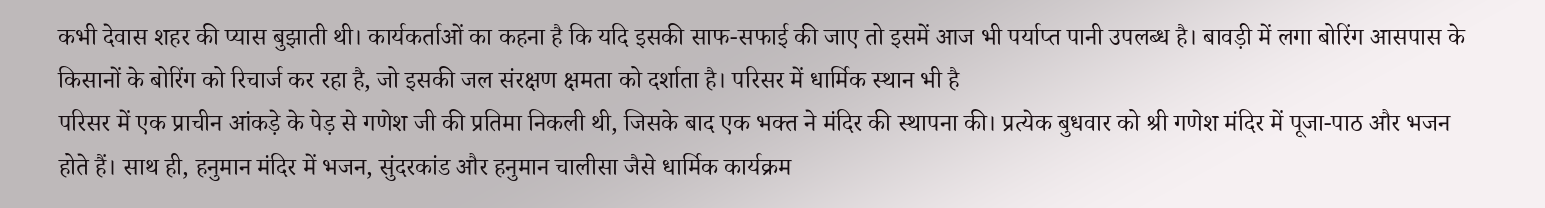कभी देवास शहर की प्यास बुझाती थी। कार्यकर्ताओं का कहना है कि यदि इसकी साफ-सफाई की जाए तो इसमें आज भी पर्याप्त पानी उपलब्ध है। बावड़ी में लगा बोरिंग आसपास के किसानों के बोरिंग को रिचार्ज कर रहा है, जो इसकी जल संरक्षण क्षमता को दर्शाता है। परिसर में धार्मिक स्थान भी है
परिसर में एक प्राचीन आंकड़े के पेड़ से गणेश जी की प्रतिमा निकली थी, जिसके बाद एक भक्त ने मंदिर की स्थापना की। प्रत्येक बुधवार को श्री गणेश मंदिर में पूजा-पाठ और भजन होते हैं। साथ ही, हनुमान मंदिर में भजन, सुंदरकांड और हनुमान चालीसा जैसे धार्मिक कार्यक्रम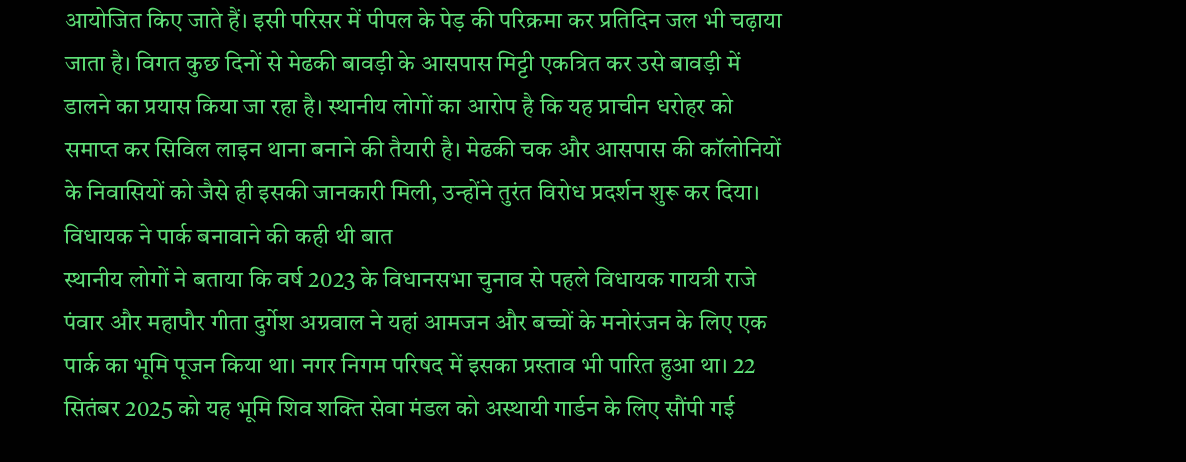आयोजित किए जाते हैं। इसी परिसर में पीपल के पेड़ की परिक्रमा कर प्रतिदिन जल भी चढ़ाया जाता है। विगत कुछ दिनों से मेढकी बावड़ी के आसपास मिट्टी एकत्रित कर उसे बावड़ी में डालने का प्रयास किया जा रहा है। स्थानीय लोगों का आरोप है कि यह प्राचीन धरोहर को समाप्त कर सिविल लाइन थाना बनाने की तैयारी है। मेढकी चक और आसपास की कॉलोनियों के निवासियों को जैसे ही इसकी जानकारी मिली, उन्होंने तुरंत विरोध प्रदर्शन शुरू कर दिया। विधायक ने पार्क बनावाने की कही थी बात
स्थानीय लोगों ने बताया कि वर्ष 2023 के विधानसभा चुनाव से पहले विधायक गायत्री राजे पंवार और महापौर गीता दुर्गेश अग्रवाल ने यहां आमजन और बच्चों के मनोरंजन के लिए एक पार्क का भूमि पूजन किया था। नगर निगम परिषद में इसका प्रस्ताव भी पारित हुआ था। 22 सितंबर 2025 को यह भूमि शिव शक्ति सेवा मंडल को अस्थायी गार्डन के लिए सौंपी गई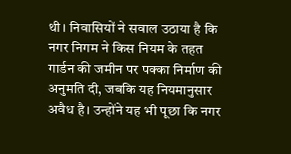थी। निवासियों ने सवाल उठाया है कि नगर निगम ने किस नियम के तहत गार्डन की जमीन पर पक्का निर्माण की अनुमति दी, जबकि यह नियमानुसार अवैध है। उन्होंने यह भी पूछा कि नगर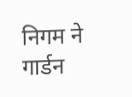निगम ने गार्डन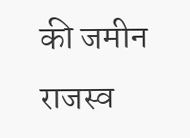की जमीन राजस्व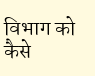विभाग को कैसे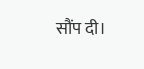सौंप दी।